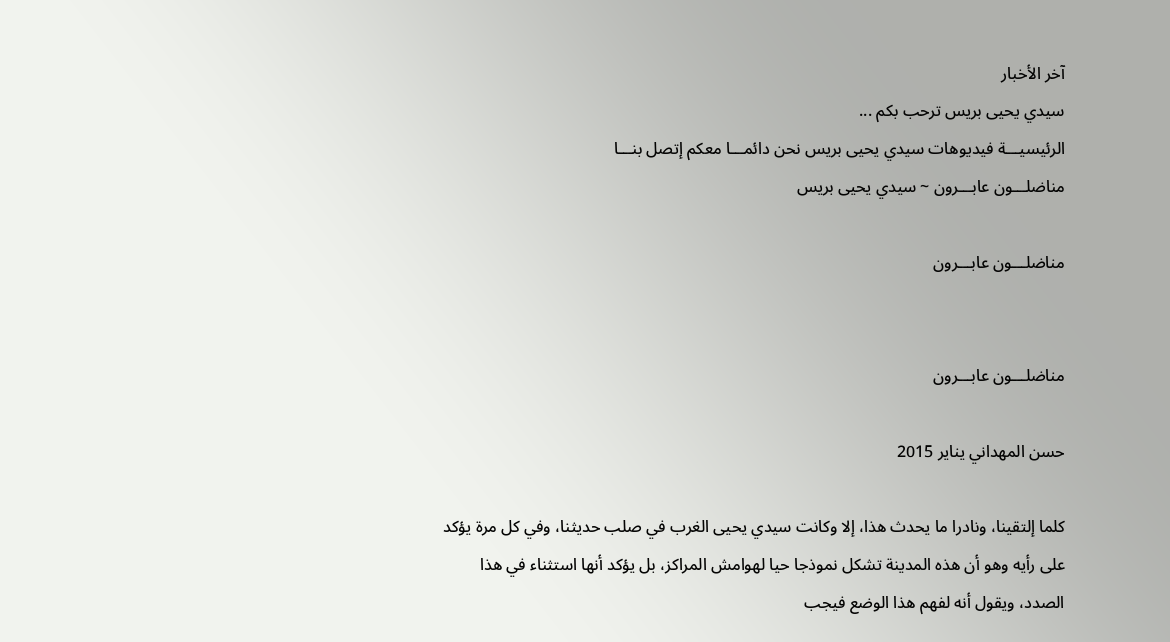آخر الأخبار
سيدي يحيى بريس ترحب بكم ...
الرئيسيـــة فيديوهات سيدي يحيى بريس نحن دائمـــا معكم إتصل بنـــا
مناضلـــون عابـــرون ~ سيدي يحيى بريس

مناضلـــون عابـــرون


مناضلـــون عابـــرون

حسن المهداني يناير 2015

كلما إلتقينا، ونادرا ما يحدث هذا، إلا وكانت سيدي يحيى الغرب في صلب حديثنا، وفي كل مرة يؤكد على رأيه وهو أن هذه المدينة تشكل نموذجا حيا لهوامش المراكز، بل يؤكد أنها استثناء في هذا الصدد، ويقول أنه لفهم هذا الوضع فيجب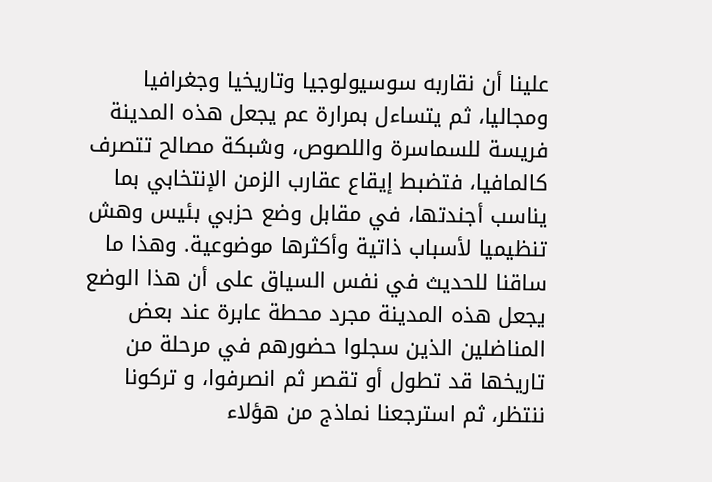علينا أن نقاربه سوسيولوجيا وتاريخيا وجغرافيا ومجاليا، ثم يتساءل بمرارة عم يجعل هذه المدينة فريسة للسماسرة واللصوص، وشبكة مصالح تتصرف كالمافيا، فتضبط إيقاع عقارب الزمن الإنتخابي بما يناسب أجندتها، في مقابل وضع حزبي بئيس وهش تنظيميا لأسباب ذاتية وأكثرها موضوعية. وهذا ما ساقنا للحديث في نفس السياق على أن هذا الوضع يجعل هذه المدينة مجرد محطة عابرة عند بعض المناضلين الذين سجلوا حضورهم في مرحلة من تاريخها قد تطول أو تقصر ثم انصرفوا، و تركونا ننتظر، ثم استرجعنا نماذج من هؤلاء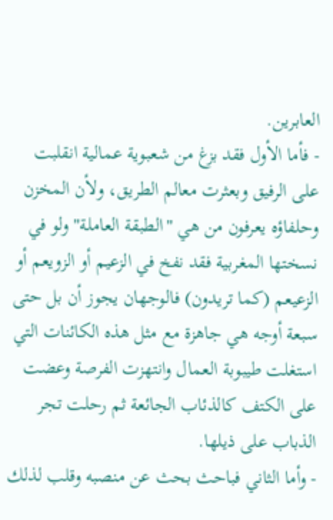العابرين.
- فأما الأول فقد بزغ من شعبوية عمالية انقلبت على الرفيق وبعثرت معالم الطريق، ولأن المخزن وحلفاؤه يعرفون من هي "الطبقة العاملة" ولو في نسختها المغربية فقد نفخ في الزعيم أو الزويعم أو الزعيعم (كما تريدون) فالوجهان يجوز أن بل حتى سبعة أوجه هي جاهزة مع مثل هذه الكائنات التي استغلت طيبوبة العمال وانتهزت الفرصة وعضت على الكتف كالذئاب الجائعة ثم رحلت تجر الذباب على ذيلها.
- وأما الثاني فباحث بحث عن منصبه وقلب لذلك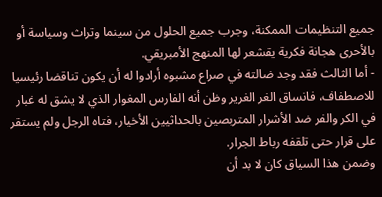جميع التنظيمات الممكنة، وجرب جميع الحلول من سينما وتراث وسياسة أو بالأحرى هجانة فكرية يقشعر لها المنهج الأمبريقي.
- أما الثالث فقد وجد ضالته في صراع مشبوه أرادوا له أن يكون تناقضا رئيسيا للاصطفاف، فانساق الغر الغرير وظن أنه الفارس المغوار الذي لا يشق له غبار في الكر والفر ضد الأشرار المتربصين بالحداثيين الأخيار، فتاه الرجل ولم يستقر على قرار حتى تلقفه رباط الجرار.
وضمن هذا السياق كان لا بد أن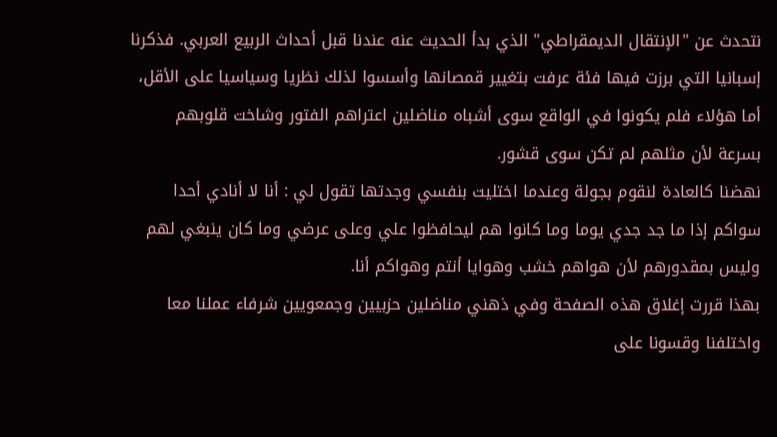نتحدث عن "الإنتقال الديمقراطي" الذي بدأ الحديث عنه عندنا قبل أحداث الربيع العربي. فذكرنا إسبانيا التي برزت فيها فئة عرفت بتغيير قمصانها وأسسوا لذلك نظريا وسياسيا على الأقل، أما هؤلاء فلم يكونوا في الواقع سوى أشباه مناضلين اعتراهم الفتور وشاخت قلوبهم بسرعة لأن مثلهم لم تكن سوى قشور.
نهضنا كالعادة لنقوم بجولة وعندما اختليت بنفسي وجدتها تقول لي : أنا لا أنادي أحدا سواكم إذا ما جد جدي يوما وما كانوا هم ليحافظوا علي وعلى عرضي وما كان ينبغي لهم وليس بمقدورهم لأن هواهم خشب وهوايا أنتم وهواكم أنا.
بهذا قررت إغلاق هذه الصفحة وفي ذهني مناضلين حزبيين وجمعويين شرفاء عملنا معا واختلفنا وقسونا على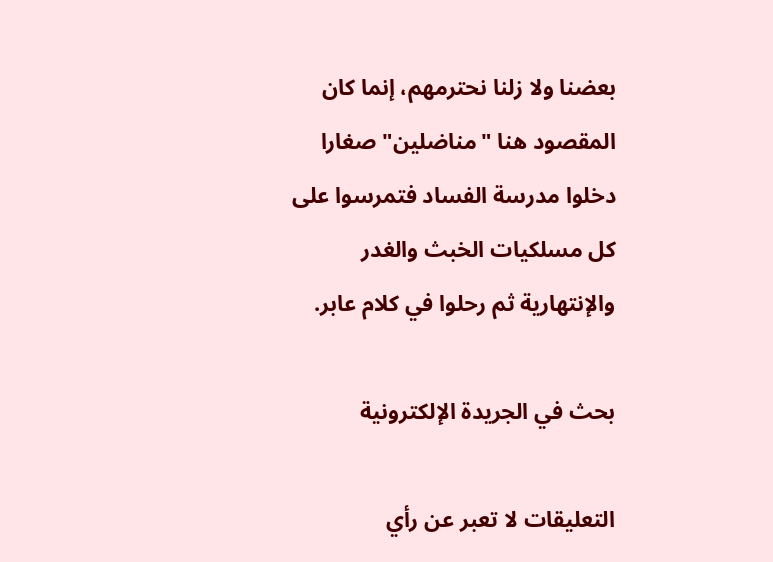بعضنا ولا زلنا نحترمهم، إنما كان المقصود هنا "مناضلين" صغارا دخلوا مدرسة الفساد فتمرسوا على كل مسلكيات الخبث والغدر والإنتهارية ثم رحلوا في كلام عابر.

بحث في الجريدة الإلكترونية

التعليقات لا تعبر عن رأي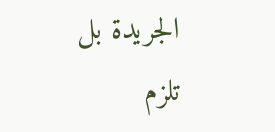الجريدة بل تلزم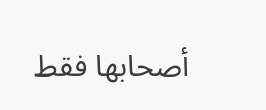أصحابها فقط